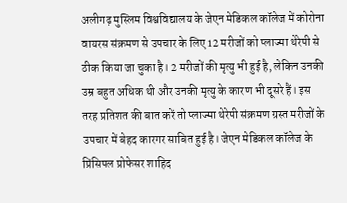अलीगढ़ मुस्लिम विश्वविद्यालय के जेएन मेडिकल कॉलेज में कोरोना वायरस संक्रमण से उपचार के लिए 12 मरीजों को प्लाज्मा थेरेपी से ठीक किया जा चुका है। 2 मरीजों की मृत्यु भी हुई है, लेकिन उनकी उम्र बहुत अधिक थी और उनकी मृत्यु के कारण भी दूसरे हैं। इस तरह प्रतिशत की बात करें तो प्लाज्मा थेरेपी संक्रमण ग्रस्त मरीजों के उपचार में बेहद कारगर साबित हुई है। जेएन मेडिकल कॉलेज के प्रिंसिपल प्रोफेसर शाहिद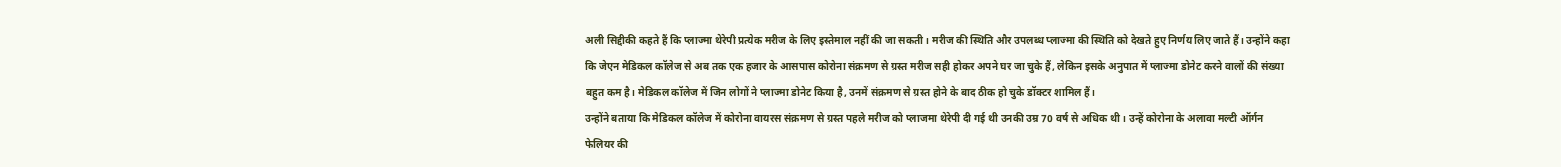अली सिद्दीकी कहते हैं कि प्लाज्मा थेरेपी प्रत्येक मरीज के लिए इस्तेमाल नहीं की जा सकती। मरीज की स्थिति और उपलब्ध प्लाज्मा की स्थिति को देखते हुए निर्णय लिए जाते हैं। उन्होंने कहा कि जेएन मेडिकल कॉलेज से अब तक एक हजार के आसपास कोरोना संक्रमण से ग्रस्त मरीज सही होकर अपने घर जा चुके हैं, लेकिन इसके अनुपात में प्लाज्मा डोनेट करने वालों की संख्या बहुत कम है। मेडिकल कॉलेज में जिन लोगों ने प्लाज्मा डोनेट किया है, उनमें संक्रमण से ग्रस्त होने के बाद ठीक हो चुके डॉक्टर शामिल हैं।
उन्होंने बताया कि मेडिकल कॉलेज में कोरोना वायरस संक्रमण से ग्रस्त पहले मरीज को प्लाजमा थेरेपी दी गई थी उनकी उम्र 70 वर्ष से अधिक थी। उन्हें कोरोना के अलावा मल्टी ऑर्गन फेलियर की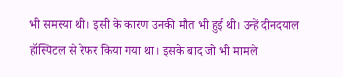भी समस्या थी। इसी के कारण उनकी मौत भी हुई थी। उन्हें दीनदयाल हॉस्पिटल से रेफर किया गया था। इसके बाद जो भी मामले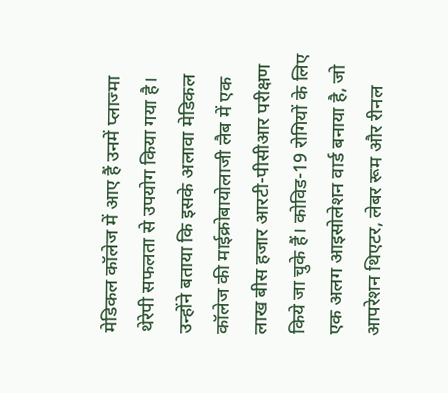मेडिकल कॉलेज में आए हैं उनमें प्लाज्मा थेरेपी सफलता से उपयोग किया गया है।
उन्होंने बताया कि इसके अलावा मेडिकल कॉलेज की माईक्रोबायोलाजी लैब में एक लाख बीस हजार आरटी-पीसीआर परीक्षण किये जा चुके हैं। कोविड-19 रोगियों के लिए एक अलग आइसोलेशन वार्ड बनाया है, जो आपरेशन थिएटर, लेबर रूम और रीनल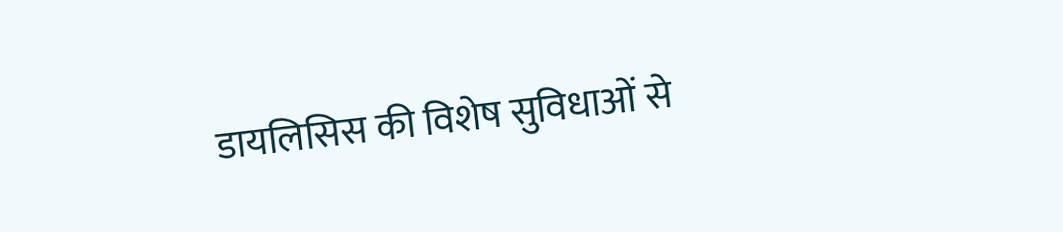डायलिसिस की विशेष सुविधाओं से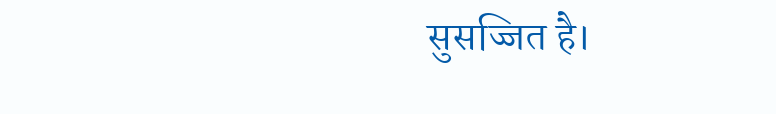सुसज्जित है।